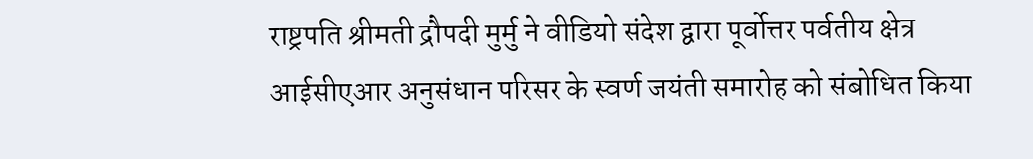राष्ट्रपति श्रीमती द्रौपदी मुर्मु ने वीडियो संदेश द्वारा पूर्वोत्तर पर्वतीय क्षेत्र आईसीएआर अनुसंधान परिसर के स्वर्ण जयंती समारोह को संबोधित किया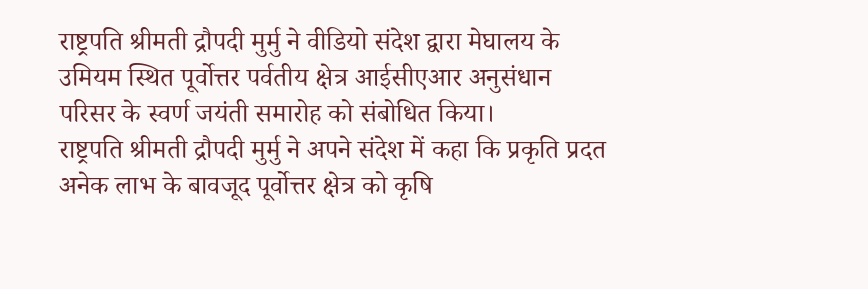राष्ट्रपति श्रीमती द्रौपदी मुर्मु ने वीडियो संदेश द्वारा मेघालय के उमियम स्थित पूर्वोत्तर पर्वतीय क्षेत्र आईसीएआर अनुसंधान परिसर के स्वर्ण जयंती समारोह को संबोधित किया।
राष्ट्रपति श्रीमती द्रौपदी मुर्मु ने अपने संदेश में कहा कि प्रकृति प्रदत अनेक लाभ के बावजूद पूर्वोत्तर क्षेत्र को कृषि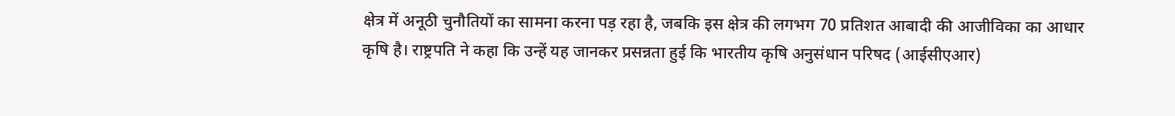क्षेत्र में अनूठी चुनौतियों का सामना करना पड़ रहा है, जबकि इस क्षेत्र की लगभग 70 प्रतिशत आबादी की आजीविका का आधार कृषि है। राष्ट्रपति ने कहा कि उन्हें यह जानकर प्रसन्नता हुई कि भारतीय कृषि अनुसंधान परिषद (आईसीएआर)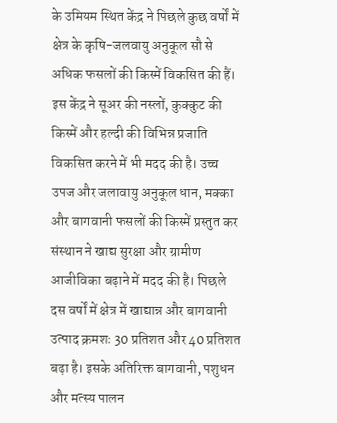के उमियम स्थित केंद्र ने पिछले कुछ वर्षों में क्षेत्र के कृषि-जलवायु अनुकूल सौ से अधिक फसलों की किस्में विकसित की हैं। इस केंद्र ने सूअर की नस्लों, कुक्कुट की किस्में और हल्दी की विभिन्न प्रजाति विकसित करने में भी मदद की है। उच्च उपज और जलावायु अनुकूल धान, मक्का और बागवानी फसलों की किस्में प्रस्तुत कर संस्थान ने खाद्य सुरक्षा और ग्रामीण आजीविका बढ़ाने में मदद की है। पिछले दस वर्षों में क्षेत्र में खाद्यान्न और बागवानी उत्पाद क्रमशः 30 प्रतिशत और 40 प्रतिशत बढ़ा है। इसके अतिरिक्त बागवानी, पशुधन और मत्स्य पालन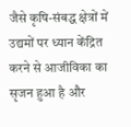जैसे कृषि-संबद्ध क्षेत्रों में उद्यमों पर ध्यान केंद्रित करने से आजीविका का सृजन हुआ है और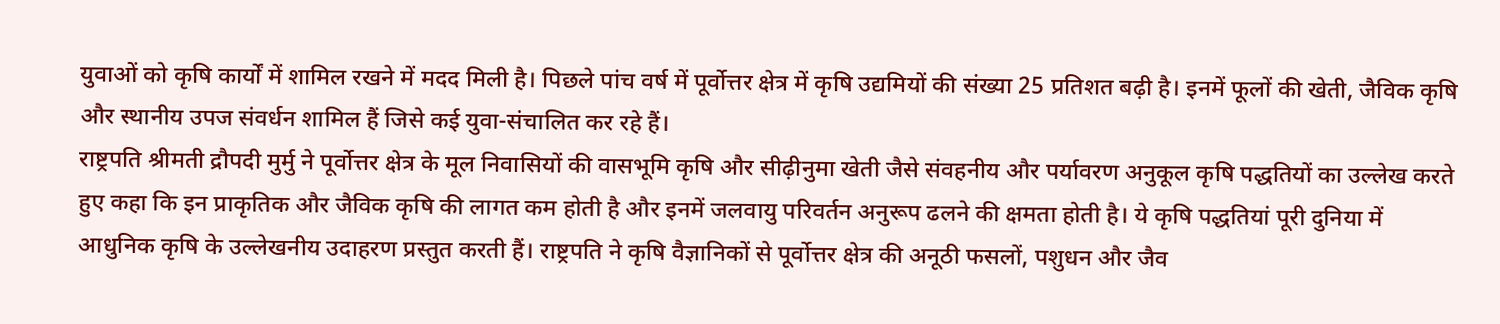युवाओं को कृषि कार्यों में शामिल रखने में मदद मिली है। पिछले पांच वर्ष में पूर्वोत्तर क्षेत्र में कृषि उद्यमियों की संख्या 25 प्रतिशत बढ़ी है। इनमें फूलों की खेती, जैविक कृषि और स्थानीय उपज संवर्धन शामिल हैं जिसे कई युवा-संचालित कर रहे हैं।
राष्ट्रपति श्रीमती द्रौपदी मुर्मु ने पूर्वोत्तर क्षेत्र के मूल निवासियों की वासभूमि कृषि और सीढ़ीनुमा खेती जैसे संवहनीय और पर्यावरण अनुकूल कृषि पद्धतियों का उल्लेख करते हुए कहा कि इन प्राकृतिक और जैविक कृषि की लागत कम होती है और इनमें जलवायु परिवर्तन अनुरूप ढलने की क्षमता होती है। ये कृषि पद्धतियां पूरी दुनिया में आधुनिक कृषि के उल्लेखनीय उदाहरण प्रस्तुत करती हैं। राष्ट्रपति ने कृषि वैज्ञानिकों से पूर्वोत्तर क्षेत्र की अनूठी फसलों, पशुधन और जैव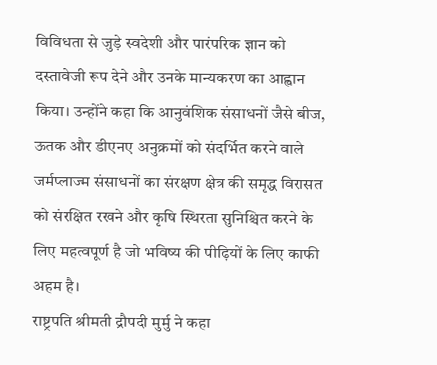विविधता से जुड़े स्वदेशी और पारंपरिक ज्ञान को दस्तावेजी रूप देने और उनके मान्यकरण का आह्वान किया। उन्होंने कहा कि आनुवंशिक संसाधनों जैसे बीज, ऊतक और डीएनए अनुक्रमों को संदर्भित करने वाले जर्मप्लाज्म संसाधनों का संरक्षण क्षेत्र की समृद्ध विरासत को संरक्षित रखने और कृषि स्थिरता सुनिश्चित करने के लिए महत्वपूर्ण है जो भविष्य की पीढ़ियों के लिए काफी अहम है।
राष्ट्रपति श्रीमती द्रौपदी मुर्मु ने कहा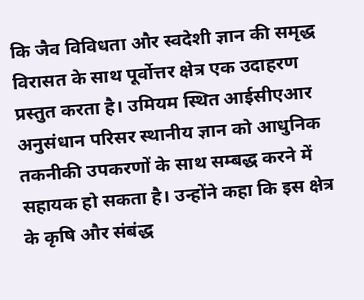कि जैव विविधता और स्वदेशी ज्ञान की समृद्ध विरासत के साथ पूर्वोत्तर क्षेत्र एक उदाहरण प्रस्तुत करता है। उमियम स्थित आईसीएआर अनुसंधान परिसर स्थानीय ज्ञान को आधुनिक तकनीकी उपकरणों के साथ सम्बद्ध करने में सहायक हो सकता है। उन्होंने कहा कि इस क्षेत्र के कृषि और संबंद्ध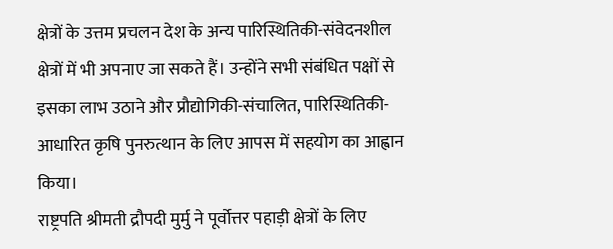क्षेत्रों के उत्तम प्रचलन देश के अन्य पारिस्थितिकी-संवेदनशील क्षेत्रों में भी अपनाए जा सकते हैं। उन्होंने सभी संबंधित पक्षों से इसका लाभ उठाने और प्रौद्योगिकी-संचालित, पारिस्थितिकी-आधारित कृषि पुनरुत्थान के लिए आपस में सहयोग का आह्वान किया।
राष्ट्रपति श्रीमती द्रौपदी मुर्मु ने पूर्वोत्तर पहाड़ी क्षेत्रों के लिए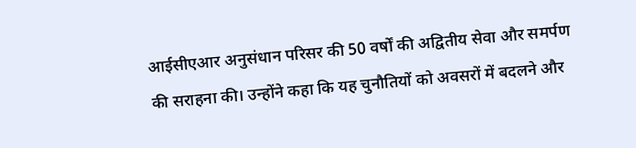आईसीएआर अनुसंधान परिसर की 50 वर्षों की अद्वितीय सेवा और समर्पण की सराहना की। उन्होंने कहा कि यह चुनौतियों को अवसरों में बदलने और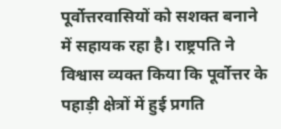पूर्वोत्तरवासियों को सशक्त बनाने में सहायक रहा है। राष्ट्रपति ने विश्वास व्यक्त किया कि पूर्वोत्तर के पहाड़ी क्षेत्रों में हुई प्रगति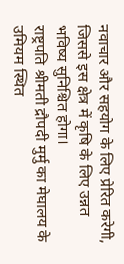नवाचार और सहयोग के लिए प्रेरित करेगी, जिससे इस क्षेत्र में कृषि के लिए उन्नत भविष्य सुनिश्चित होगा।
राष्ट्रपति श्रीमती द्रौपदी मुर्मु का मेघालय के उमियम स्थित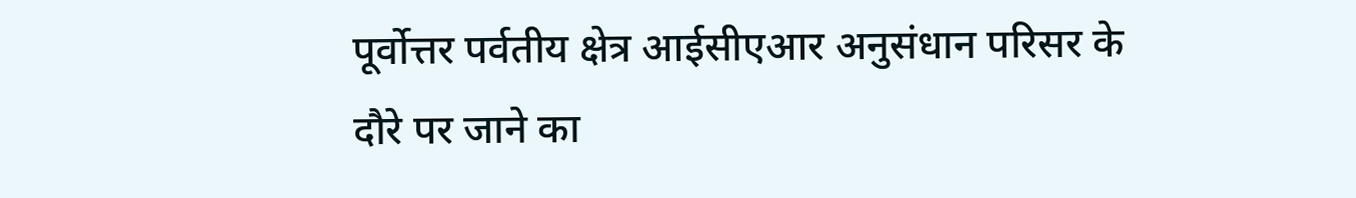पूर्वोत्तर पर्वतीय क्षेत्र आईसीएआर अनुसंधान परिसर के दौरे पर जाने का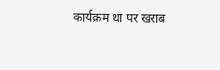कार्यक्रम था पर खराब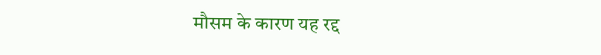मौसम के कारण यह रद्द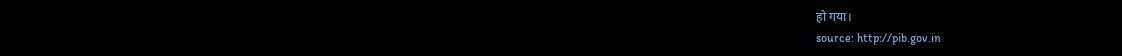हो गया।
source: http://pib.gov.in